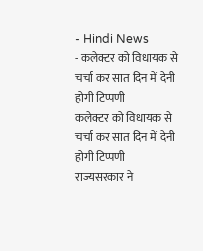- Hindi News
- कलेक्टर को विधायक से चर्चा कर सात दिन में देनी होगी टिप्पणी
कलेक्टर को विधायक से चर्चा कर सात दिन में देनी होगी टिप्पणी
राज्यसरकार ने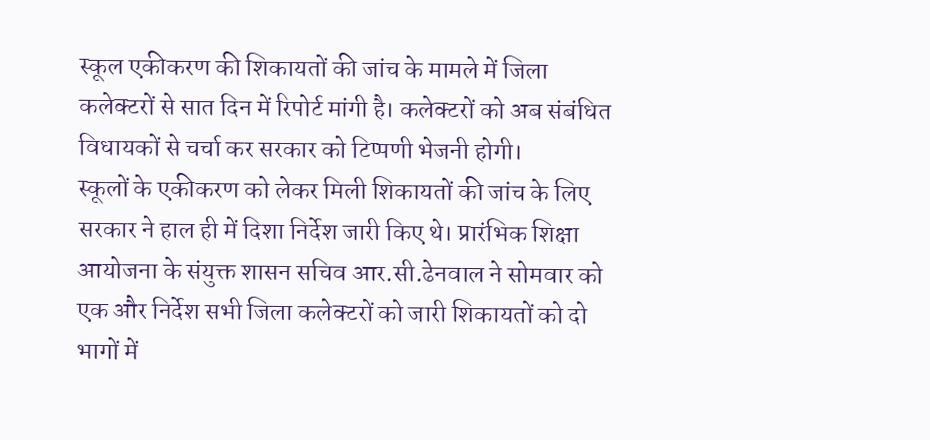स्कूल एकीकरण की शिकायतों की जांच के मामले में जिला कलेक्टरों से सात दिन में रिपोर्ट मांगी है। कलेक्टरों को अब संबंधित विधायकों से चर्चा कर सरकार को टिप्पणी भेजनी होगी।
स्कूलों के एकीकरण को लेकर मिली शिकायतों की जांच के लिए सरकार ने हाल ही में दिशा निर्देश जारी किए थे। प्रारंभिक शिक्षा आयोजना के संयुक्त शासन सचिव आर.सी.ढेनवाल ने सोमवार को एक और निर्देश सभी जिला कलेक्टरों को जारी शिकायतों को दो भागों में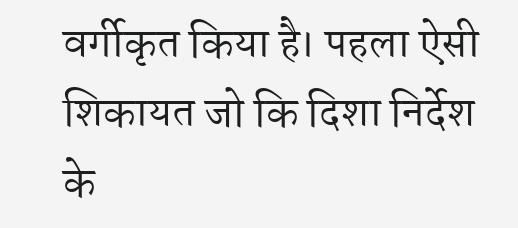वर्गीकृत किया है। पहला ऐसी शिकायत जो कि दिशा निर्देश के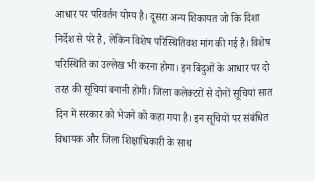आधार पर परिवर्तन योग्य है। दूसरा अन्य शिकायत जो कि दिशा निर्देश से परे है, लेकिन विशेष परिस्थितिवश मांग की गई है। विशेष परिस्थिति का उल्लेख भी करना होगा। इन बिंदुओं के आधार पर दो तरह की सूचियां बनानी होंगी। जिला कलेक्टरों से दोनों सूचियां सात दिन में सरकार को भेजने को कहा गया है। इन सूचियों पर संबंधित विधायक और जिला शिक्षाधिकारी के साथ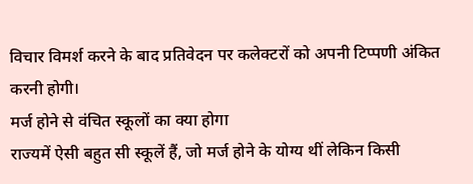विचार विमर्श करने के बाद प्रतिवेदन पर कलेक्टरों को अपनी टिप्पणी अंकित करनी होगी।
मर्ज होने से वंचित स्कूलों का क्या होगा
राज्यमें ऐसी बहुत सी स्कूलें हैं, जो मर्ज होने के योग्य थीं लेकिन किसी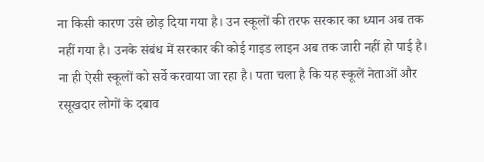ना किसी कारण उसे छोड़ दिया गया है। उन स्कूलों की तरफ सरकार का ध्यान अब तक नहीं गया है। उनके संबंध में सरकार की कोई गाइड लाइन अब तक जारी नहीं हो पाई है। ना ही ऐसी स्कूलों को सर्वे करवाया जा रहा है। पता चला है कि यह स्कूलें नेताओं और रसूखदार लोगों के दबाव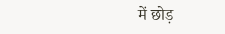में छोड़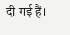दी गई हैं।